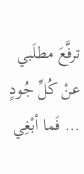ترفَّعَ مطلَبي عنْ كُلِّ جُودٍ … فَما أبْغِي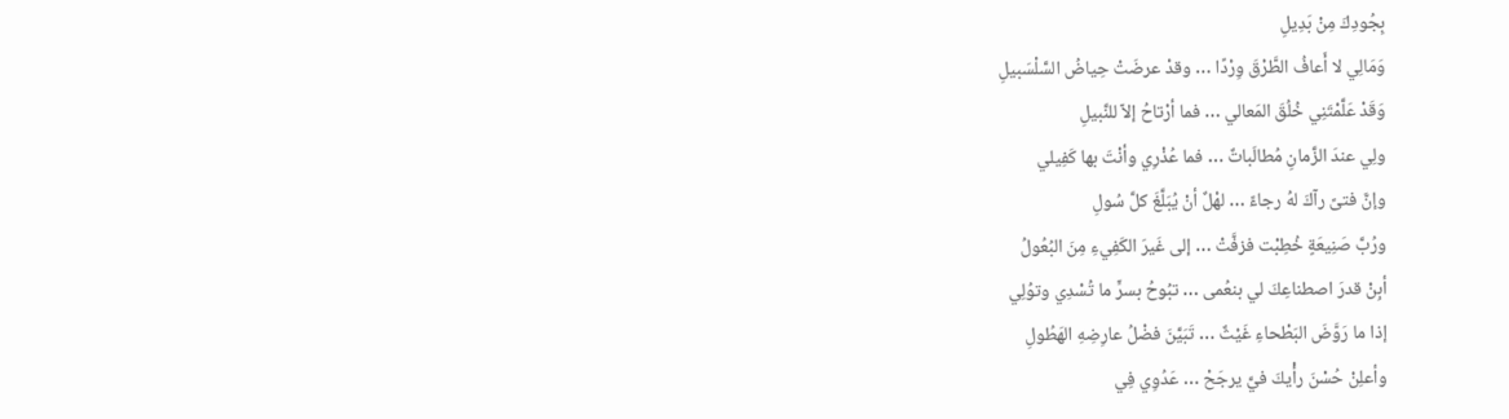بِجُودِكَ مِنْ بَدِيلِ
وَمَالِي لا أَعافُ الطَّرْقَ وِرْدًا … وقدْ عرضَتْ حِياضُ السَّلْسَبيلِ
وَقَدْ عَلَّمْتَنِي خُلُقَ المَعالي … فما أرْتاحُ إلاّ للنَّبيلِ
ولِي عندَ الزَّمانِ مُطالَباتٌ … فما عُذْرِي وأنْتَ بها كَفِيلي
وإنَّ فتىً رآكَ لهُ رجاءً … لهْلٌ أنْ يُبَلَّغَ كلَّ سُولِ
ورُبَّ صَنِيعَةٍ خُطِبْت فزفَّتْ … إلى غَيرَ الكَفِيءِ مِنَ البُعُولُ
أبِنْ قدرَ اصطناعِكَ لي بنعُمى … تبُوحُ بسرٍّ ما تُسْدِي وتوُلِي
إذا ما رَوَّضَ البَطْحاءِ غَيْثٌ … تَبَيَّنَ فضْلُ عارِضِهِ الهَطُولِ
وأعلِنْ حُسْنَ رأْيكَ فيَّ يرجَحْ … عَدُوِي فِي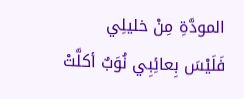المودَّةِ مِنْ خليلِي
فَلَيْسَ بِعائِبِي نُوَبٌ أكلَّتْ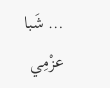… شَبا عزْمِي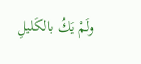ولَمْ يَكُ بالكَليلِ